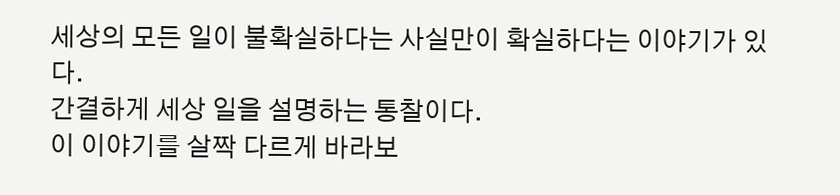세상의 모든 일이 불확실하다는 사실만이 확실하다는 이야기가 있다.
간결하게 세상 일을 설명하는 통찰이다.
이 이야기를 살짝 다르게 바라보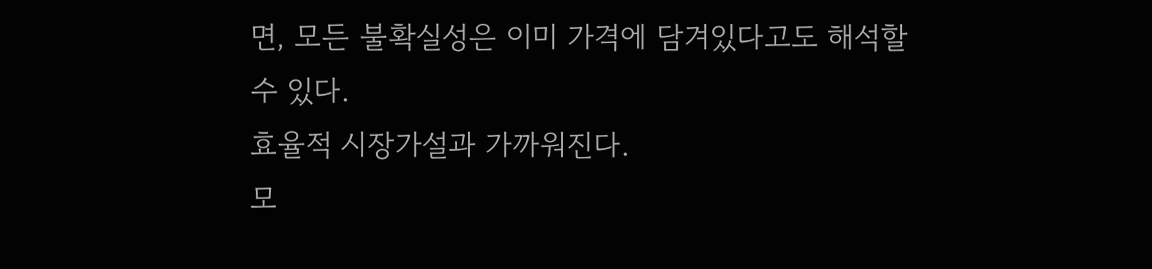면, 모든 불확실성은 이미 가격에 담겨있다고도 해석할 수 있다.
효율적 시장가설과 가까워진다.
모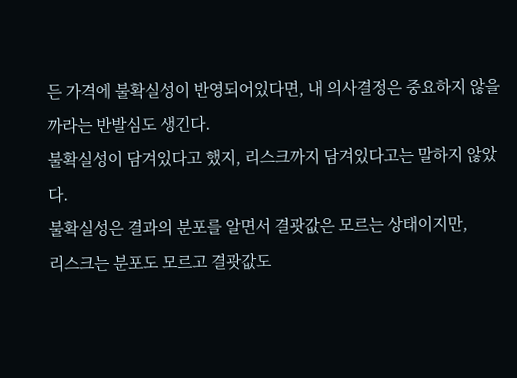든 가격에 불확실성이 반영되어있다면, 내 의사결정은 중요하지 않을까라는 반발심도 생긴다.
불확실성이 담겨있다고 했지, 리스크까지 담겨있다고는 말하지 않았다.
불확실성은 결과의 분포를 알면서 결괏값은 모르는 상태이지만,
리스크는 분포도 모르고 결괏값도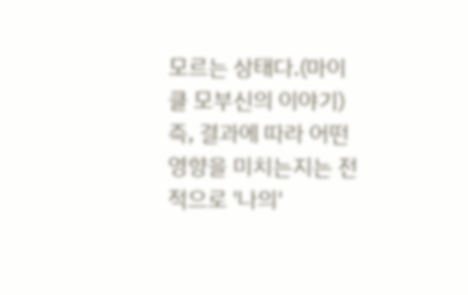모르는 상태다.(마이클 모부신의 이야기)
즉, 결과에 따라 어떤 영향을 미치는지는 전적으로 '나의'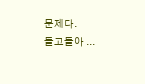문제다.
돌고돌아 ...